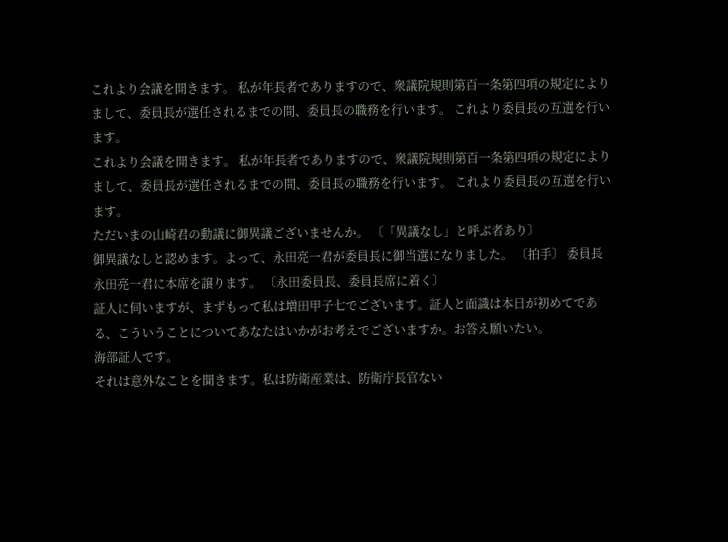これより会議を開きます。 私が年長者でありますので、衆議院規則第百一条第四項の規定によりまして、委員長が選任されるまでの間、委員長の職務を行います。 これより委員長の互選を行います。
これより会議を開きます。 私が年長者でありますので、衆議院規則第百一条第四項の規定によりまして、委員長が選任されるまでの間、委員長の職務を行います。 これより委員長の互選を行います。
ただいまの山崎君の動議に御異議ございませんか。 〔「異議なし」と呼ぶ者あり〕
御異議なしと認めます。よって、永田亮一君が委員長に御当選になりました。 〔拍手〕 委員長永田亮一君に本席を譲ります。 〔永田委員長、委員長席に着く〕
証人に伺いますが、まずもって私は増田甲子七でございます。証人と面識は本日が初めてである、こういうことについてあなたはいかがお考えでございますか。お答え願いたい。
海部証人です。
それは意外なことを聞きます。私は防衛産業は、防衛庁長官ない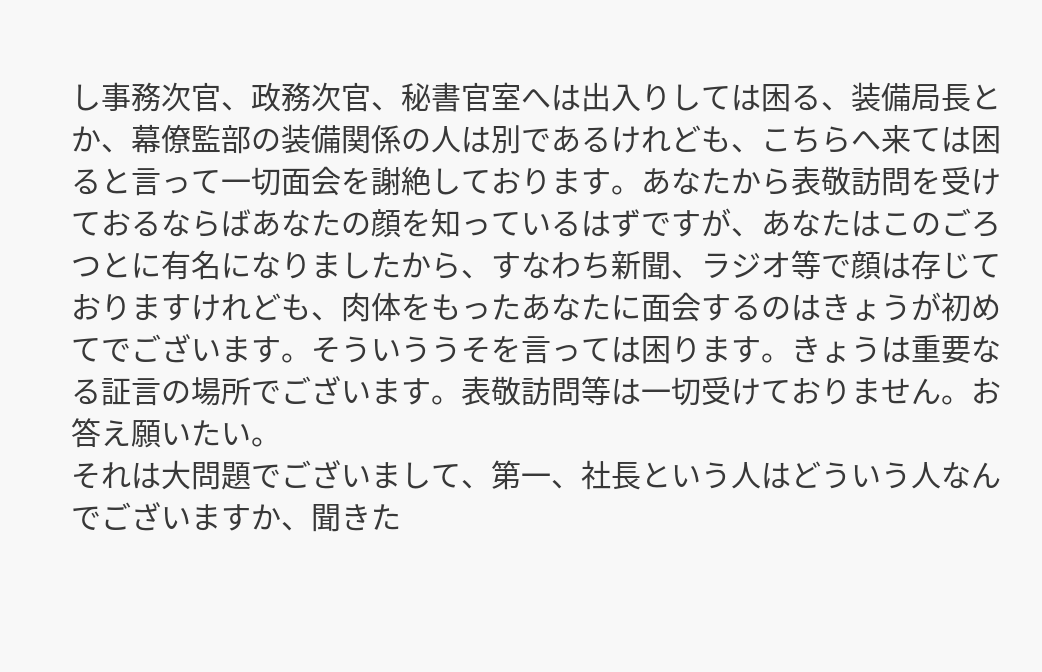し事務次官、政務次官、秘書官室へは出入りしては困る、装備局長とか、幕僚監部の装備関係の人は別であるけれども、こちらへ来ては困ると言って一切面会を謝絶しております。あなたから表敬訪問を受けておるならばあなたの顔を知っているはずですが、あなたはこのごろつとに有名になりましたから、すなわち新聞、ラジオ等で顔は存じておりますけれども、肉体をもったあなたに面会するのはきょうが初めてでございます。そういううそを言っては困ります。きょうは重要なる証言の場所でございます。表敬訪問等は一切受けておりません。お答え願いたい。
それは大問題でございまして、第一、社長という人はどういう人なんでございますか、聞きた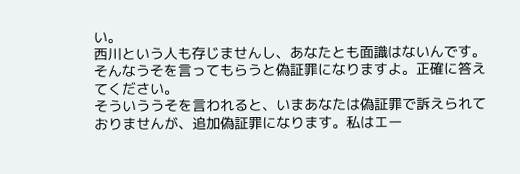い。
西川という人も存じませんし、あなたとも面識はないんです。そんなうそを言ってもらうと偽証罪になりますよ。正確に答えてください。
そういううそを言われると、いまあなたは偽証罪で訴えられておりませんが、追加偽証罪になります。私はエー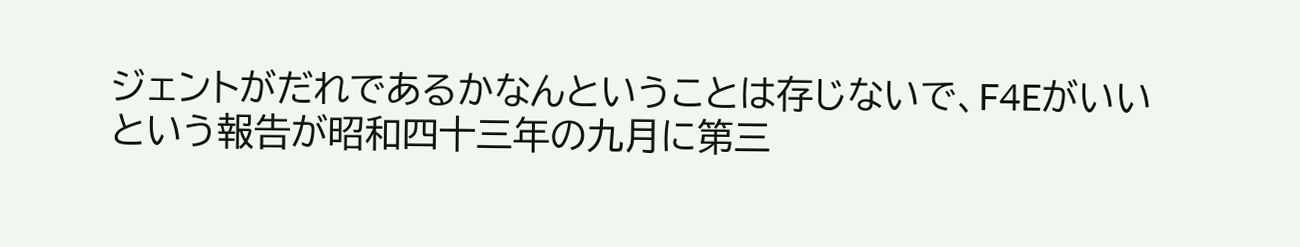ジェントがだれであるかなんということは存じないで、F4Eがいいという報告が昭和四十三年の九月に第三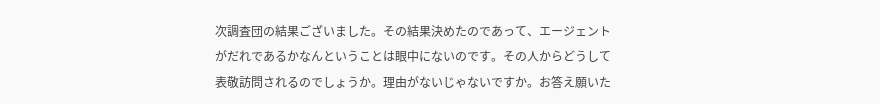次調査団の結果ございました。その結果決めたのであって、エージェントがだれであるかなんということは眼中にないのです。その人からどうして表敬訪問されるのでしょうか。理由がないじゃないですか。お答え願いた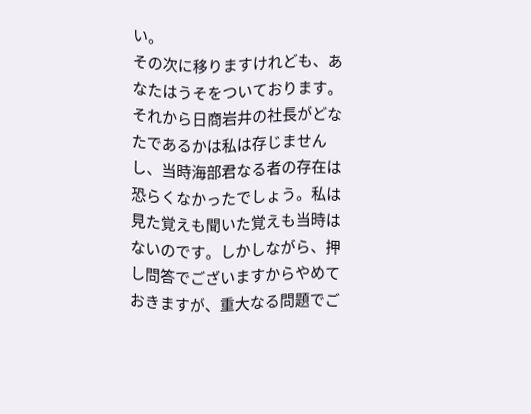い。
その次に移りますけれども、あなたはうそをついております。それから日商岩井の社長がどなたであるかは私は存じませんし、当時海部君なる者の存在は恐らくなかったでしょう。私は見た覚えも聞いた覚えも当時はないのです。しかしながら、押し問答でございますからやめておきますが、重大なる問題でご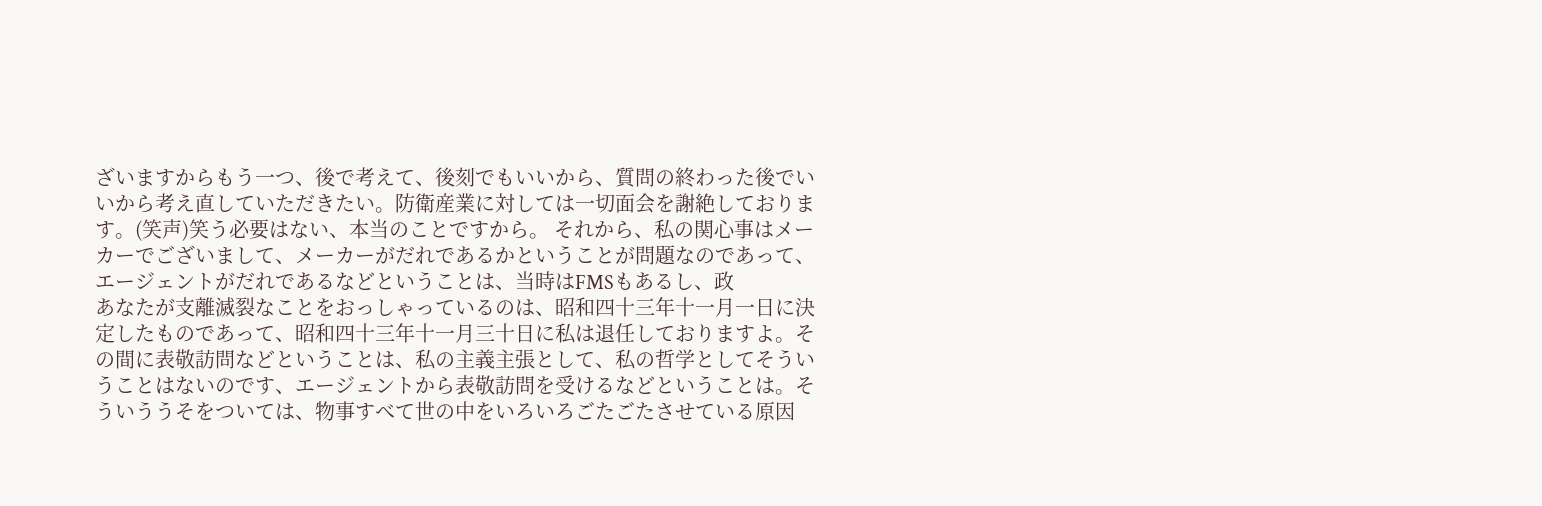ざいますからもう一つ、後で考えて、後刻でもいいから、質問の終わった後でいいから考え直していただきたい。防衛産業に対しては一切面会を謝絶しております。(笑声)笑う必要はない、本当のことですから。 それから、私の関心事はメーカーでございまして、メーカーがだれであるかということが問題なのであって、エージェントがだれであるなどということは、当時はFMSもあるし、政
あなたが支離滅裂なことをおっしゃっているのは、昭和四十三年十一月一日に決定したものであって、昭和四十三年十一月三十日に私は退任しておりますよ。その間に表敬訪問などということは、私の主義主張として、私の哲学としてそういうことはないのです、エージェントから表敬訪問を受けるなどということは。そういううそをついては、物事すべて世の中をいろいろごたごたさせている原因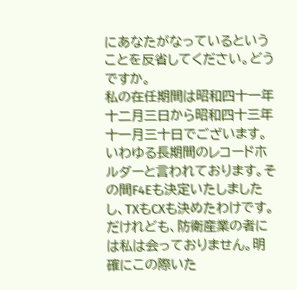にあなたがなっているということを反省してください。どうですか。
私の在任期間は昭和四十一年十二月三日から昭和四十三年十一月三十日でございます。いわゆる長期間のレコードホルダーと言われております。その間F4Eも決定いたしましたし、TXもCXも決めたわけです。だけれども、防衛産業の者には私は会っておりません。明確にこの際いた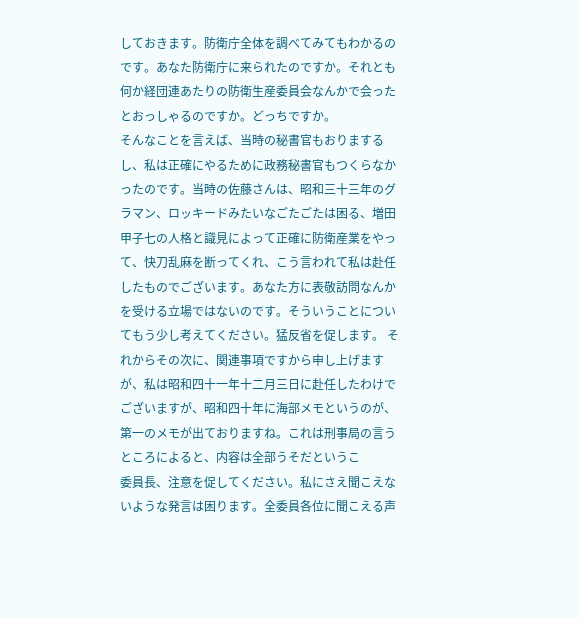しておきます。防衛庁全体を調べてみてもわかるのです。あなた防衛庁に来られたのですか。それとも何か経団連あたりの防衛生産委員会なんかで会ったとおっしゃるのですか。どっちですか。
そんなことを言えば、当時の秘書官もおりまするし、私は正確にやるために政務秘書官もつくらなかったのです。当時の佐藤さんは、昭和三十三年のグラマン、ロッキードみたいなごたごたは困る、増田甲子七の人格と識見によって正確に防衛産業をやって、快刀乱麻を断ってくれ、こう言われて私は赴任したものでございます。あなた方に表敬訪問なんかを受ける立場ではないのです。そういうことについてもう少し考えてください。猛反省を促します。 それからその次に、関連事項ですから申し上げますが、私は昭和四十一年十二月三日に赴任したわけでございますが、昭和四十年に海部メモというのが、第一のメモが出ておりますね。これは刑事局の言うところによると、内容は全部うそだというこ
委員長、注意を促してください。私にさえ聞こえないような発言は困ります。全委員各位に聞こえる声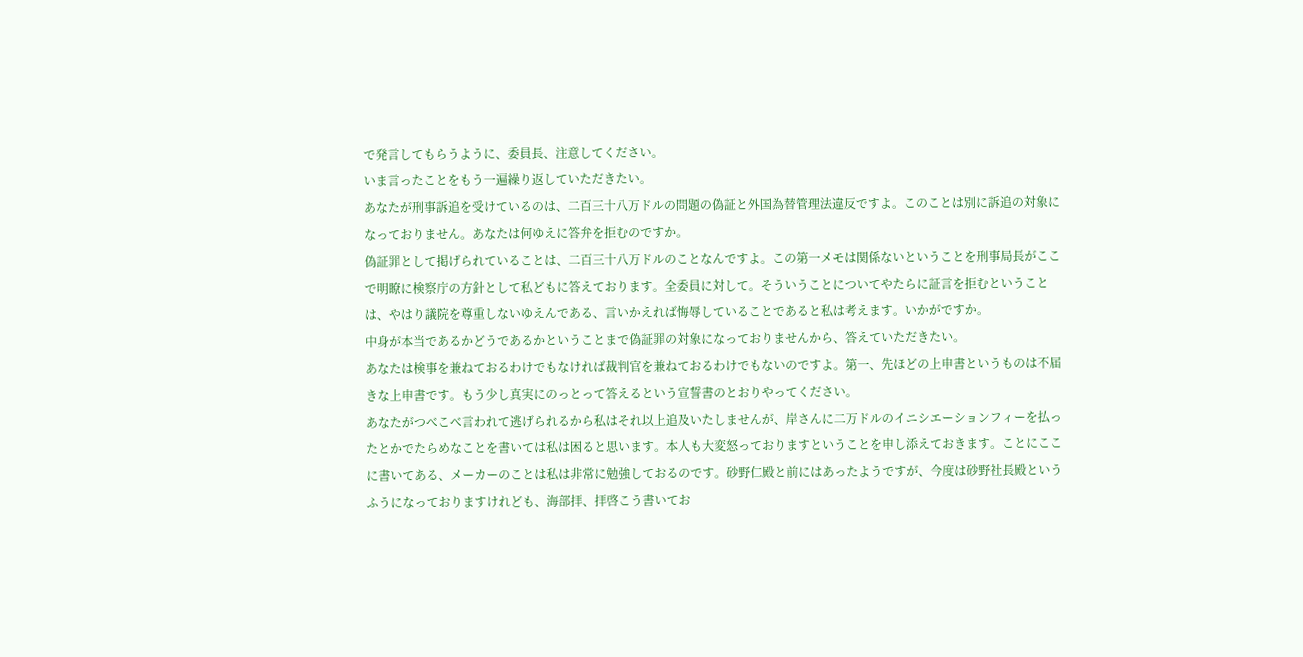で発言してもらうように、委員長、注意してください。
いま言ったことをもう一遍繰り返していただきたい。
あなたが刑事訴追を受けているのは、二百三十八万ドルの問題の偽証と外国為替管理法違反ですよ。このことは別に訴追の対象になっておりません。あなたは何ゆえに答弁を拒むのですか。
偽証罪として掲げられていることは、二百三十八万ドルのことなんですよ。この第一メモは関係ないということを刑事局長がここで明瞭に検察庁の方針として私どもに答えております。全委員に対して。そういうことについてやたらに証言を拒むということは、やはり議院を尊重しないゆえんである、言いかえれば悔辱していることであると私は考えます。いかがですか。
中身が本当であるかどうであるかということまで偽証罪の対象になっておりませんから、答えていただきたい。
あなたは検事を兼ねておるわけでもなければ裁判官を兼ねておるわけでもないのですよ。第一、先ほどの上申書というものは不届きな上申書です。もう少し真実にのっとって答えるという宣誓書のとおりやってください。
あなたがつべこべ言われて逃げられるから私はそれ以上追及いたしませんが、岸さんに二万ドルのイニシエーションフィーを払ったとかでたらめなことを書いては私は困ると思います。本人も大変怒っておりますということを申し添えておきます。ことにここに書いてある、メーカーのことは私は非常に勉強しておるのです。砂野仁殿と前にはあったようですが、今度は砂野社長殿というふうになっておりますけれども、海部拝、拝啓こう書いてお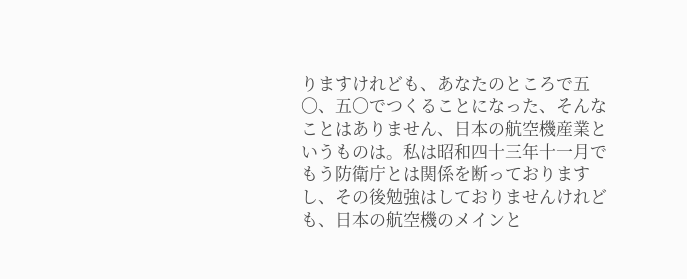りますけれども、あなたのところで五〇、五〇でつくることになった、そんなことはありません、日本の航空機産業というものは。私は昭和四十三年十一月でもう防衛庁とは関係を断っておりますし、その後勉強はしておりませんけれども、日本の航空機のメインと